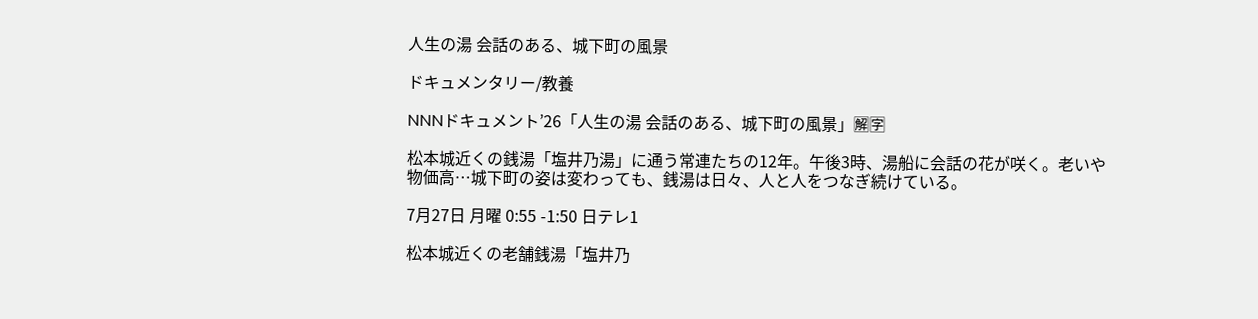人生の湯 会話のある、城下町の風景

ドキュメンタリー/教養

NNNドキュメント’26「人生の湯 会話のある、城下町の風景」🈖🈑

松本城近くの銭湯「塩井乃湯」に通う常連たちの12年。午後3時、湯船に会話の花が咲く。老いや物価高…城下町の姿は変わっても、銭湯は日々、人と人をつなぎ続けている。

7月27日 月曜 0:55 -1:50 日テレ1

松本城近くの老舗銭湯「塩井乃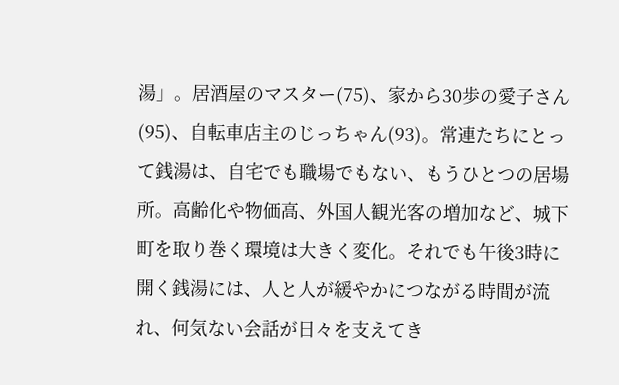湯」。居酒屋のマスター(75)、家から30歩の愛子さん(95)、自転車店主のじっちゃん(93)。常連たちにとって銭湯は、自宅でも職場でもない、もうひとつの居場所。高齢化や物価高、外国人観光客の増加など、城下町を取り巻く環境は大きく変化。それでも午後3時に開く銭湯には、人と人が緩やかにつながる時間が流れ、何気ない会話が日々を支えてき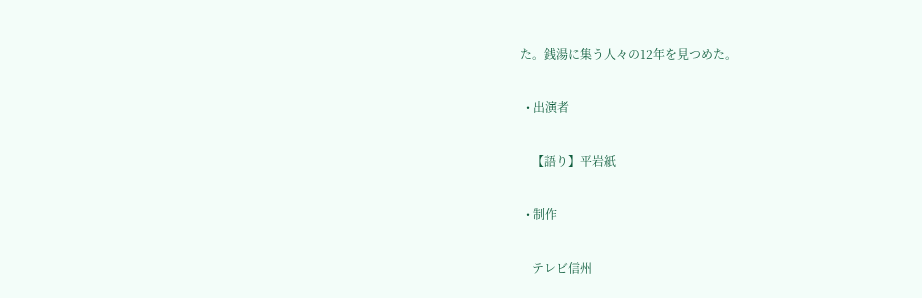た。銭湯に集う人々の12年を見つめた。

  • 出演者

    【語り】平岩紙

  • 制作

    テレビ信州